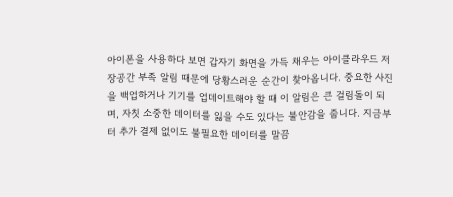아이폰을 사용하다 보면 갑자기 화면을 가득 채우는 아이클라우드 저장공간 부족 알림 때문에 당황스러운 순간이 찾아옵니다. 중요한 사진을 백업하거나 기기를 업데이트해야 할 때 이 알림은 큰 걸림돌이 되며, 자칫 소중한 데이터를 잃을 수도 있다는 불안감을 줍니다. 지금부터 추가 결제 없이도 불필요한 데이터를 말끔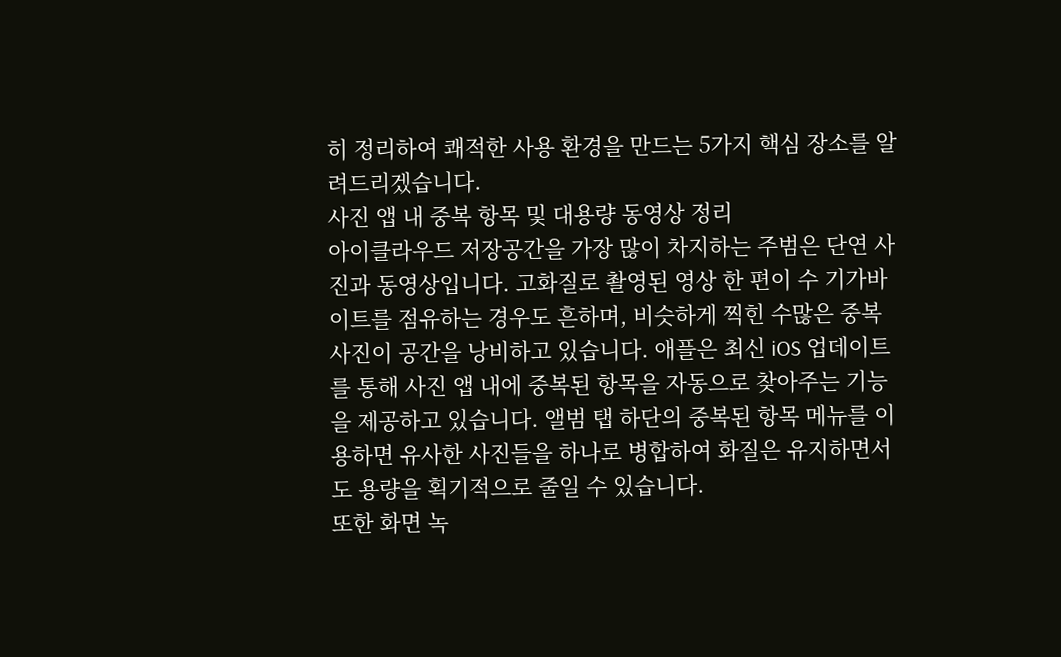히 정리하여 쾌적한 사용 환경을 만드는 5가지 핵심 장소를 알려드리겠습니다.
사진 앱 내 중복 항목 및 대용량 동영상 정리
아이클라우드 저장공간을 가장 많이 차지하는 주범은 단연 사진과 동영상입니다. 고화질로 촬영된 영상 한 편이 수 기가바이트를 점유하는 경우도 흔하며, 비슷하게 찍힌 수많은 중복 사진이 공간을 낭비하고 있습니다. 애플은 최신 iOS 업데이트를 통해 사진 앱 내에 중복된 항목을 자동으로 찾아주는 기능을 제공하고 있습니다. 앨범 탭 하단의 중복된 항목 메뉴를 이용하면 유사한 사진들을 하나로 병합하여 화질은 유지하면서도 용량을 획기적으로 줄일 수 있습니다.
또한 화면 녹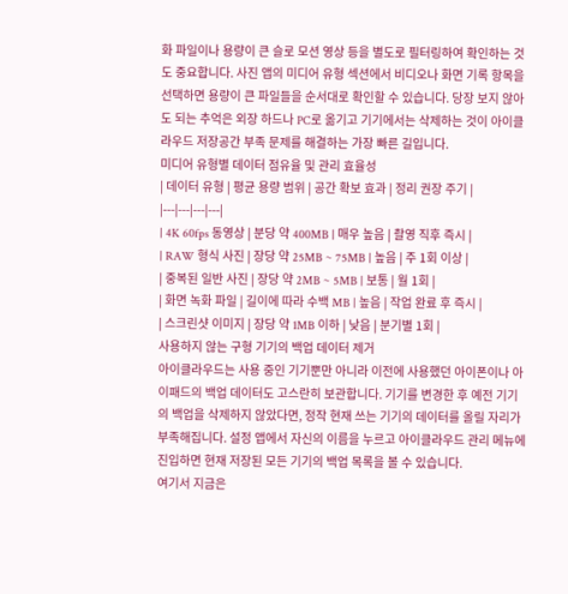화 파일이나 용량이 큰 슬로 모션 영상 등을 별도로 필터링하여 확인하는 것도 중요합니다. 사진 앱의 미디어 유형 섹션에서 비디오나 화면 기록 항목을 선택하면 용량이 큰 파일들을 순서대로 확인할 수 있습니다. 당장 보지 않아도 되는 추억은 외장 하드나 PC로 옮기고 기기에서는 삭제하는 것이 아이클라우드 저장공간 부족 문제를 해결하는 가장 빠른 길입니다.
미디어 유형별 데이터 점유율 및 관리 효율성
| 데이터 유형 | 평균 용량 범위 | 공간 확보 효과 | 정리 권장 주기 |
|---|---|---|---|
| 4K 60fps 동영상 | 분당 약 400MB | 매우 높음 | 촬영 직후 즉시 |
| RAW 형식 사진 | 장당 약 25MB ~ 75MB | 높음 | 주 1회 이상 |
| 중복된 일반 사진 | 장당 약 2MB ~ 5MB | 보통 | 월 1회 |
| 화면 녹화 파일 | 길이에 따라 수백 MB | 높음 | 작업 완료 후 즉시 |
| 스크린샷 이미지 | 장당 약 1MB 이하 | 낮음 | 분기별 1회 |
사용하지 않는 구형 기기의 백업 데이터 제거
아이클라우드는 사용 중인 기기뿐만 아니라 이전에 사용했던 아이폰이나 아이패드의 백업 데이터도 고스란히 보관합니다. 기기를 변경한 후 예전 기기의 백업을 삭제하지 않았다면, 정작 현재 쓰는 기기의 데이터를 올릴 자리가 부족해집니다. 설정 앱에서 자신의 이름을 누르고 아이클라우드 관리 메뉴에 진입하면 현재 저장된 모든 기기의 백업 목록을 볼 수 있습니다.
여기서 지금은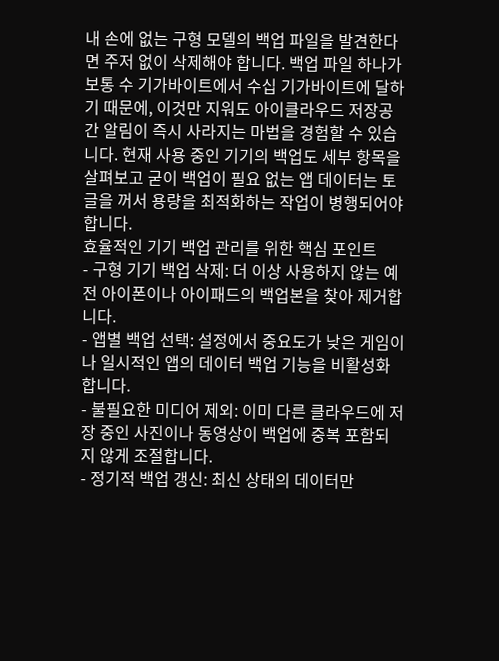내 손에 없는 구형 모델의 백업 파일을 발견한다면 주저 없이 삭제해야 합니다. 백업 파일 하나가 보통 수 기가바이트에서 수십 기가바이트에 달하기 때문에, 이것만 지워도 아이클라우드 저장공간 알림이 즉시 사라지는 마법을 경험할 수 있습니다. 현재 사용 중인 기기의 백업도 세부 항목을 살펴보고 굳이 백업이 필요 없는 앱 데이터는 토글을 꺼서 용량을 최적화하는 작업이 병행되어야 합니다.
효율적인 기기 백업 관리를 위한 핵심 포인트
- 구형 기기 백업 삭제: 더 이상 사용하지 않는 예전 아이폰이나 아이패드의 백업본을 찾아 제거합니다.
- 앱별 백업 선택: 설정에서 중요도가 낮은 게임이나 일시적인 앱의 데이터 백업 기능을 비활성화합니다.
- 불필요한 미디어 제외: 이미 다른 클라우드에 저장 중인 사진이나 동영상이 백업에 중복 포함되지 않게 조절합니다.
- 정기적 백업 갱신: 최신 상태의 데이터만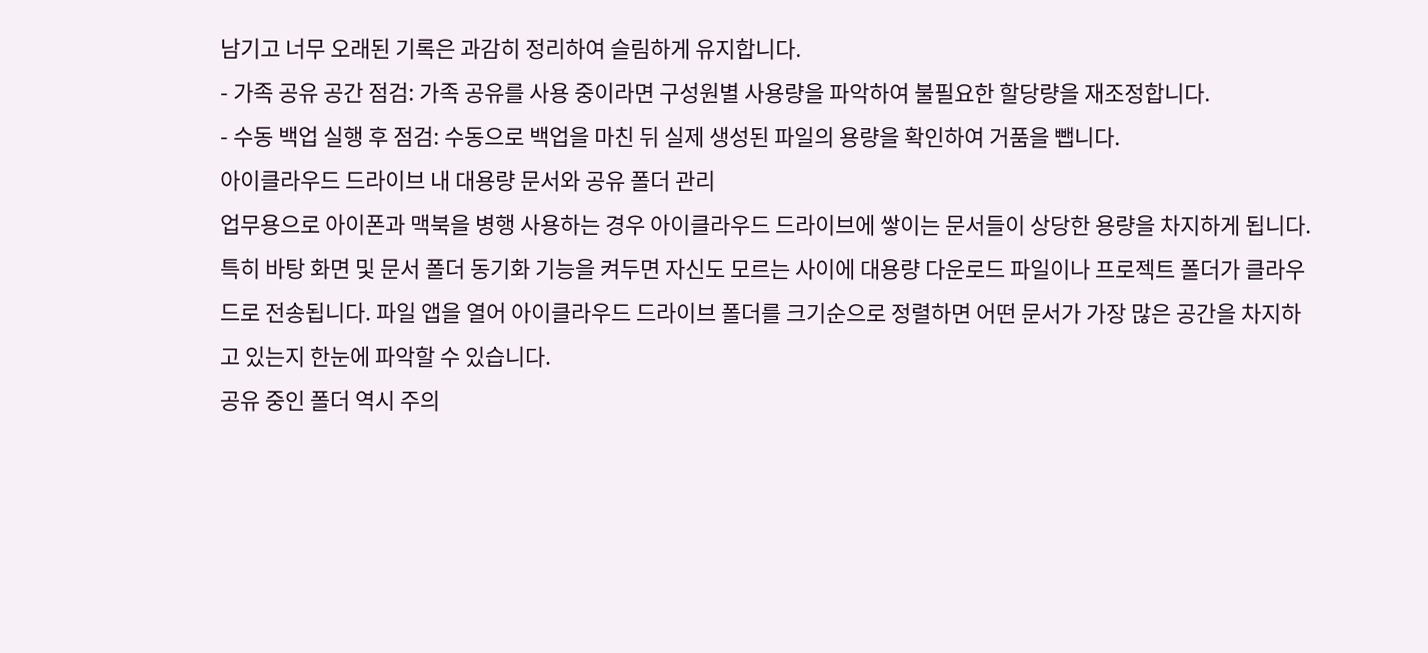남기고 너무 오래된 기록은 과감히 정리하여 슬림하게 유지합니다.
- 가족 공유 공간 점검: 가족 공유를 사용 중이라면 구성원별 사용량을 파악하여 불필요한 할당량을 재조정합니다.
- 수동 백업 실행 후 점검: 수동으로 백업을 마친 뒤 실제 생성된 파일의 용량을 확인하여 거품을 뺍니다.
아이클라우드 드라이브 내 대용량 문서와 공유 폴더 관리
업무용으로 아이폰과 맥북을 병행 사용하는 경우 아이클라우드 드라이브에 쌓이는 문서들이 상당한 용량을 차지하게 됩니다. 특히 바탕 화면 및 문서 폴더 동기화 기능을 켜두면 자신도 모르는 사이에 대용량 다운로드 파일이나 프로젝트 폴더가 클라우드로 전송됩니다. 파일 앱을 열어 아이클라우드 드라이브 폴더를 크기순으로 정렬하면 어떤 문서가 가장 많은 공간을 차지하고 있는지 한눈에 파악할 수 있습니다.
공유 중인 폴더 역시 주의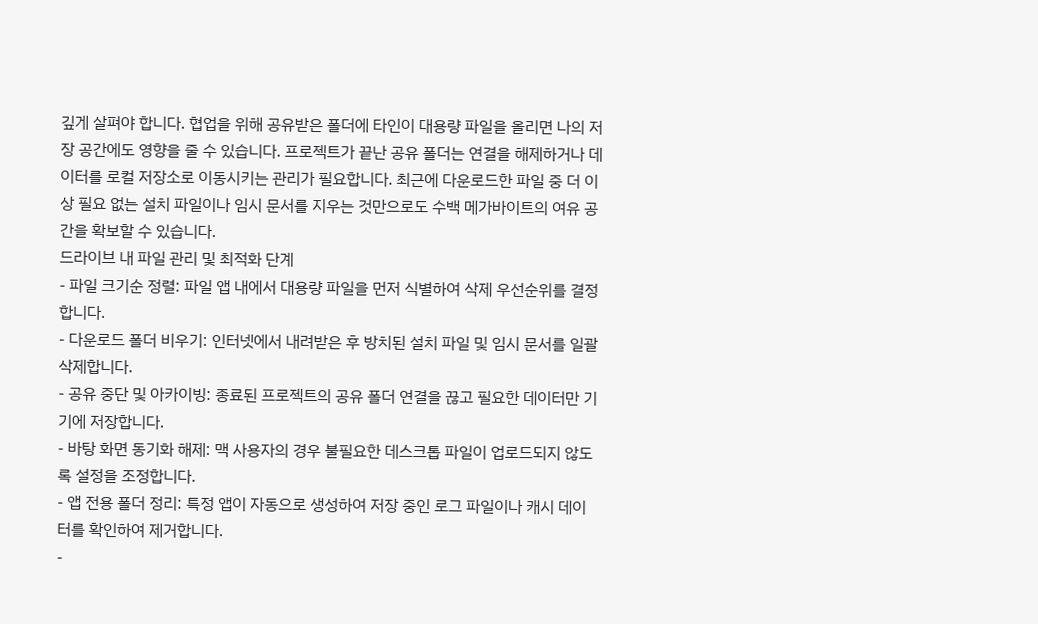깊게 살펴야 합니다. 협업을 위해 공유받은 폴더에 타인이 대용량 파일을 올리면 나의 저장 공간에도 영향을 줄 수 있습니다. 프로젝트가 끝난 공유 폴더는 연결을 해제하거나 데이터를 로컬 저장소로 이동시키는 관리가 필요합니다. 최근에 다운로드한 파일 중 더 이상 필요 없는 설치 파일이나 임시 문서를 지우는 것만으로도 수백 메가바이트의 여유 공간을 확보할 수 있습니다.
드라이브 내 파일 관리 및 최적화 단계
- 파일 크기순 정렬: 파일 앱 내에서 대용량 파일을 먼저 식별하여 삭제 우선순위를 결정합니다.
- 다운로드 폴더 비우기: 인터넷에서 내려받은 후 방치된 설치 파일 및 임시 문서를 일괄 삭제합니다.
- 공유 중단 및 아카이빙: 종료된 프로젝트의 공유 폴더 연결을 끊고 필요한 데이터만 기기에 저장합니다.
- 바탕 화면 동기화 해제: 맥 사용자의 경우 불필요한 데스크톱 파일이 업로드되지 않도록 설정을 조정합니다.
- 앱 전용 폴더 정리: 특정 앱이 자동으로 생성하여 저장 중인 로그 파일이나 캐시 데이터를 확인하여 제거합니다.
-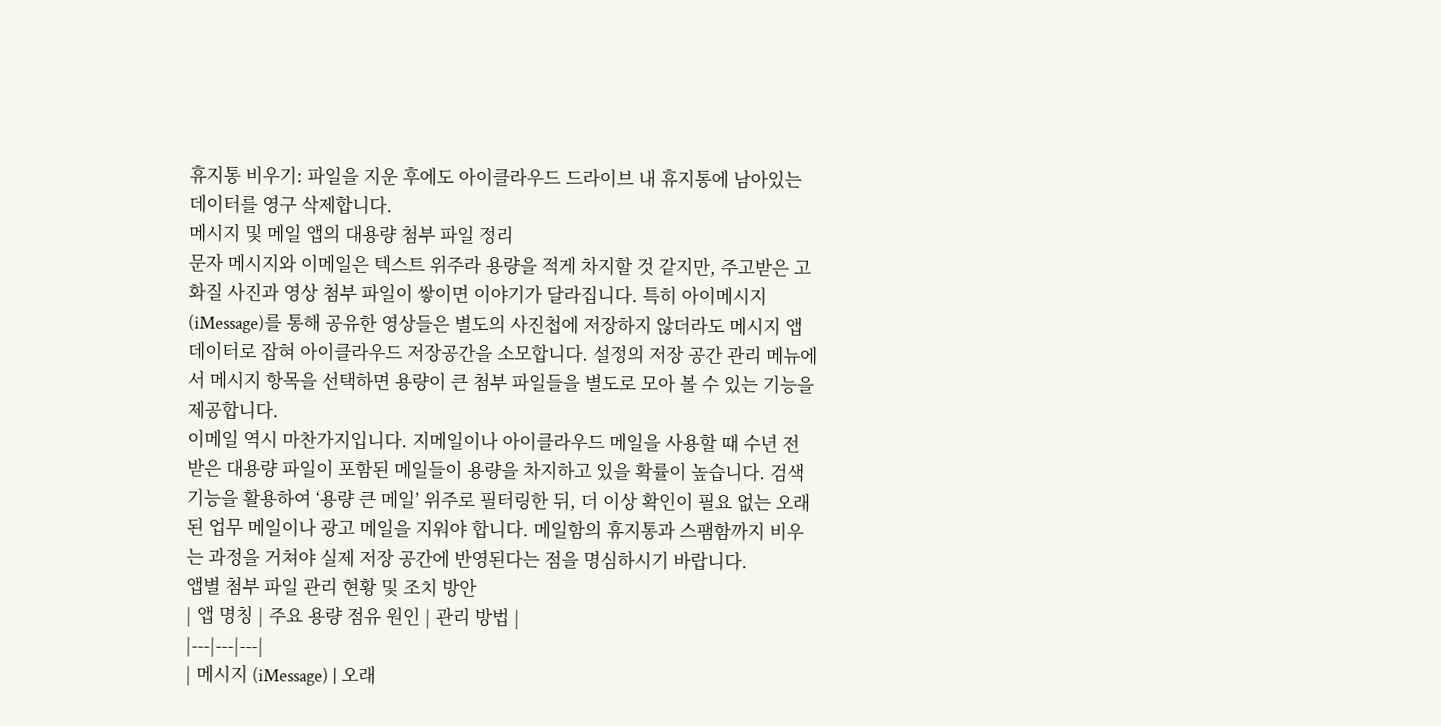휴지통 비우기: 파일을 지운 후에도 아이클라우드 드라이브 내 휴지통에 남아있는 데이터를 영구 삭제합니다.
메시지 및 메일 앱의 대용량 첨부 파일 정리
문자 메시지와 이메일은 텍스트 위주라 용량을 적게 차지할 것 같지만, 주고받은 고화질 사진과 영상 첨부 파일이 쌓이면 이야기가 달라집니다. 특히 아이메시지(iMessage)를 통해 공유한 영상들은 별도의 사진첩에 저장하지 않더라도 메시지 앱 데이터로 잡혀 아이클라우드 저장공간을 소모합니다. 설정의 저장 공간 관리 메뉴에서 메시지 항목을 선택하면 용량이 큰 첨부 파일들을 별도로 모아 볼 수 있는 기능을 제공합니다.
이메일 역시 마찬가지입니다. 지메일이나 아이클라우드 메일을 사용할 때 수년 전 받은 대용량 파일이 포함된 메일들이 용량을 차지하고 있을 확률이 높습니다. 검색 기능을 활용하여 ‘용량 큰 메일’ 위주로 필터링한 뒤, 더 이상 확인이 필요 없는 오래된 업무 메일이나 광고 메일을 지워야 합니다. 메일함의 휴지통과 스팸함까지 비우는 과정을 거쳐야 실제 저장 공간에 반영된다는 점을 명심하시기 바랍니다.
앱별 첨부 파일 관리 현황 및 조치 방안
| 앱 명칭 | 주요 용량 점유 원인 | 관리 방법 |
|---|---|---|
| 메시지 (iMessage) | 오래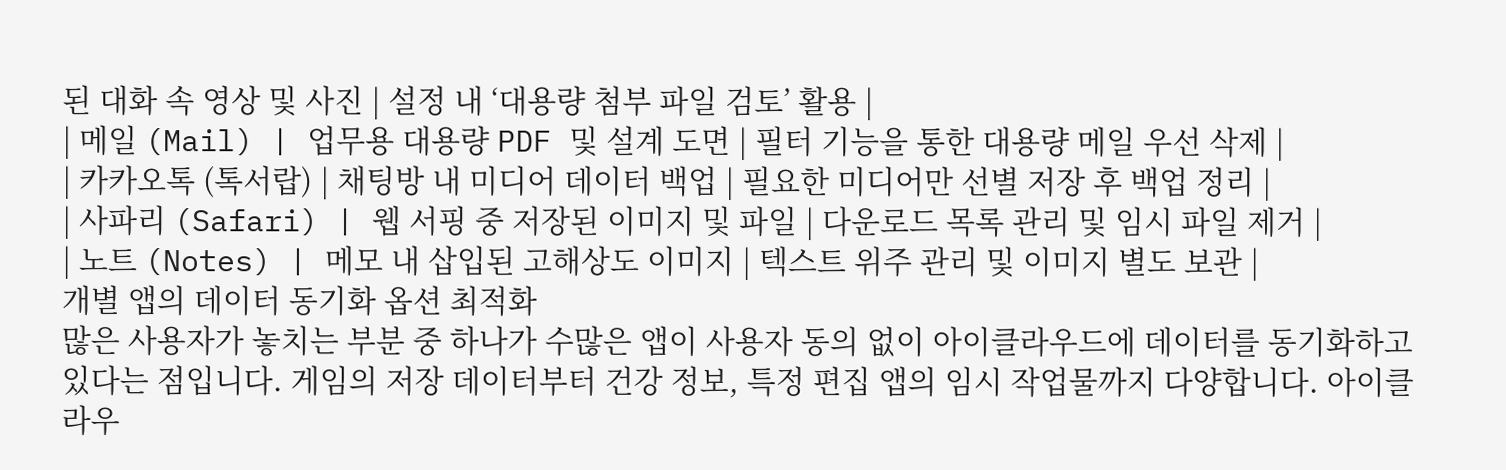된 대화 속 영상 및 사진 | 설정 내 ‘대용량 첨부 파일 검토’ 활용 |
| 메일 (Mail) | 업무용 대용량 PDF 및 설계 도면 | 필터 기능을 통한 대용량 메일 우선 삭제 |
| 카카오톡 (톡서랍) | 채팅방 내 미디어 데이터 백업 | 필요한 미디어만 선별 저장 후 백업 정리 |
| 사파리 (Safari) | 웹 서핑 중 저장된 이미지 및 파일 | 다운로드 목록 관리 및 임시 파일 제거 |
| 노트 (Notes) | 메모 내 삽입된 고해상도 이미지 | 텍스트 위주 관리 및 이미지 별도 보관 |
개별 앱의 데이터 동기화 옵션 최적화
많은 사용자가 놓치는 부분 중 하나가 수많은 앱이 사용자 동의 없이 아이클라우드에 데이터를 동기화하고 있다는 점입니다. 게임의 저장 데이터부터 건강 정보, 특정 편집 앱의 임시 작업물까지 다양합니다. 아이클라우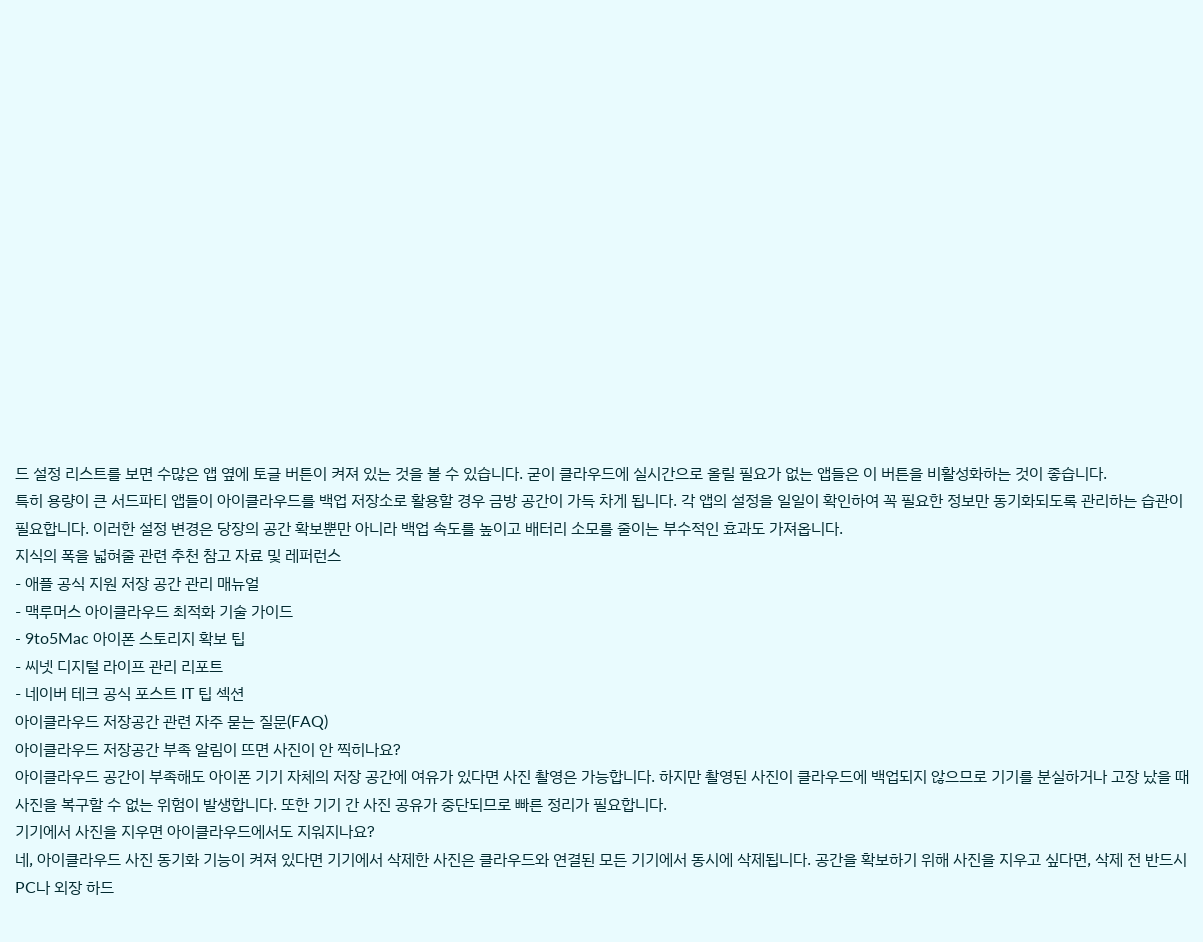드 설정 리스트를 보면 수많은 앱 옆에 토글 버튼이 켜져 있는 것을 볼 수 있습니다. 굳이 클라우드에 실시간으로 올릴 필요가 없는 앱들은 이 버튼을 비활성화하는 것이 좋습니다.
특히 용량이 큰 서드파티 앱들이 아이클라우드를 백업 저장소로 활용할 경우 금방 공간이 가득 차게 됩니다. 각 앱의 설정을 일일이 확인하여 꼭 필요한 정보만 동기화되도록 관리하는 습관이 필요합니다. 이러한 설정 변경은 당장의 공간 확보뿐만 아니라 백업 속도를 높이고 배터리 소모를 줄이는 부수적인 효과도 가져옵니다.
지식의 폭을 넓혀줄 관련 추천 참고 자료 및 레퍼런스
- 애플 공식 지원 저장 공간 관리 매뉴얼
- 맥루머스 아이클라우드 최적화 기술 가이드
- 9to5Mac 아이폰 스토리지 확보 팁
- 씨넷 디지털 라이프 관리 리포트
- 네이버 테크 공식 포스트 IT 팁 섹션
아이클라우드 저장공간 관련 자주 묻는 질문(FAQ)
아이클라우드 저장공간 부족 알림이 뜨면 사진이 안 찍히나요?
아이클라우드 공간이 부족해도 아이폰 기기 자체의 저장 공간에 여유가 있다면 사진 촬영은 가능합니다. 하지만 촬영된 사진이 클라우드에 백업되지 않으므로 기기를 분실하거나 고장 났을 때 사진을 복구할 수 없는 위험이 발생합니다. 또한 기기 간 사진 공유가 중단되므로 빠른 정리가 필요합니다.
기기에서 사진을 지우면 아이클라우드에서도 지워지나요?
네, 아이클라우드 사진 동기화 기능이 켜져 있다면 기기에서 삭제한 사진은 클라우드와 연결된 모든 기기에서 동시에 삭제됩니다. 공간을 확보하기 위해 사진을 지우고 싶다면, 삭제 전 반드시 PC나 외장 하드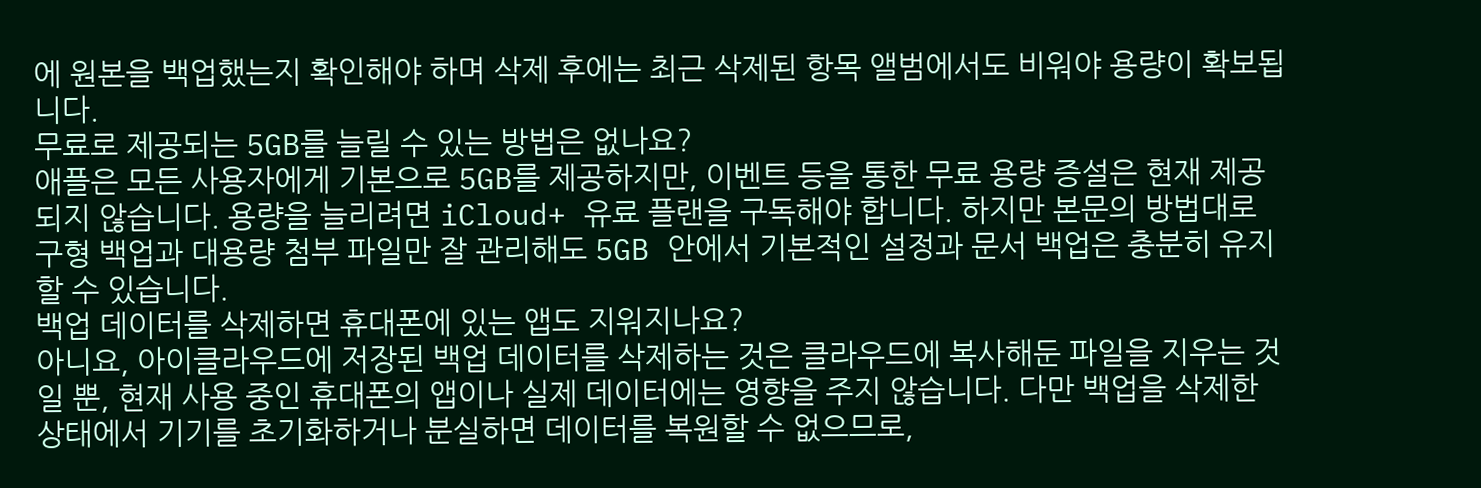에 원본을 백업했는지 확인해야 하며 삭제 후에는 최근 삭제된 항목 앨범에서도 비워야 용량이 확보됩니다.
무료로 제공되는 5GB를 늘릴 수 있는 방법은 없나요?
애플은 모든 사용자에게 기본으로 5GB를 제공하지만, 이벤트 등을 통한 무료 용량 증설은 현재 제공되지 않습니다. 용량을 늘리려면 iCloud+ 유료 플랜을 구독해야 합니다. 하지만 본문의 방법대로 구형 백업과 대용량 첨부 파일만 잘 관리해도 5GB 안에서 기본적인 설정과 문서 백업은 충분히 유지할 수 있습니다.
백업 데이터를 삭제하면 휴대폰에 있는 앱도 지워지나요?
아니요, 아이클라우드에 저장된 백업 데이터를 삭제하는 것은 클라우드에 복사해둔 파일을 지우는 것일 뿐, 현재 사용 중인 휴대폰의 앱이나 실제 데이터에는 영향을 주지 않습니다. 다만 백업을 삭제한 상태에서 기기를 초기화하거나 분실하면 데이터를 복원할 수 없으므로,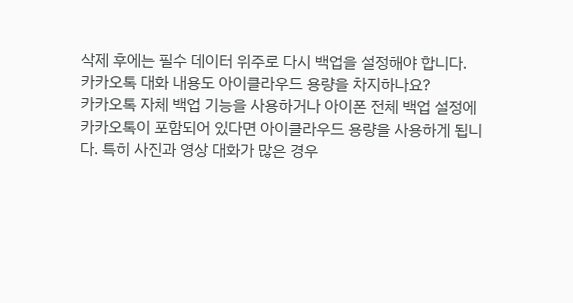삭제 후에는 필수 데이터 위주로 다시 백업을 설정해야 합니다.
카카오톡 대화 내용도 아이클라우드 용량을 차지하나요?
카카오톡 자체 백업 기능을 사용하거나 아이폰 전체 백업 설정에 카카오톡이 포함되어 있다면 아이클라우드 용량을 사용하게 됩니다. 특히 사진과 영상 대화가 많은 경우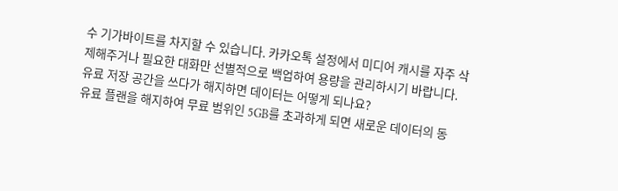수 기가바이트를 차지할 수 있습니다. 카카오톡 설정에서 미디어 캐시를 자주 삭제해주거나 필요한 대화만 선별적으로 백업하여 용량을 관리하시기 바랍니다.
유료 저장 공간을 쓰다가 해지하면 데이터는 어떻게 되나요?
유료 플랜을 해지하여 무료 범위인 5GB를 초과하게 되면 새로운 데이터의 동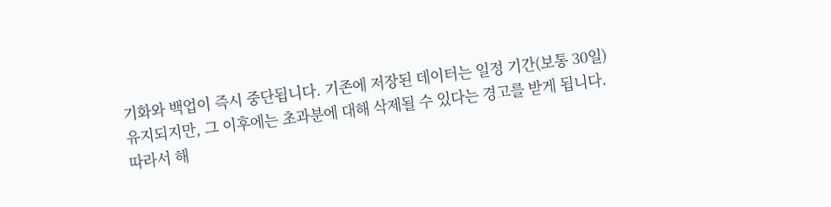기화와 백업이 즉시 중단됩니다. 기존에 저장된 데이터는 일정 기간(보통 30일) 유지되지만, 그 이후에는 초과분에 대해 삭제될 수 있다는 경고를 받게 됩니다. 따라서 해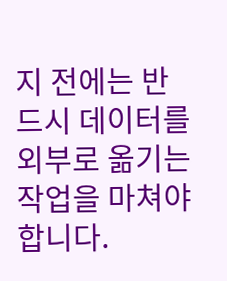지 전에는 반드시 데이터를 외부로 옮기는 작업을 마쳐야 합니다.